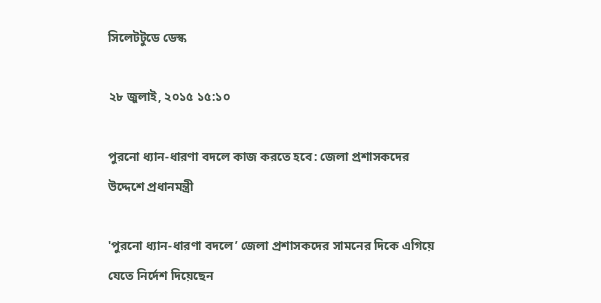সিলেটটুডে ডেস্ক

২৮ জুলাই, ২০১৫ ১৫:১০

পুরনো ধ্যান-ধারণা বদলে কাজ করতে হবে: জেলা প্রশাসকদের উদ্দেশে প্রধানমন্ত্রী

'পুরনো ধ্যান-ধারণা বদলে’ জেলা প্রশাসকদের সামনের দিকে এগিয়ে যেতে নির্দেশ দিয়েছেন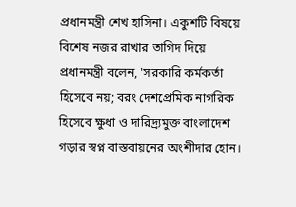প্রধানমন্ত্রী শেখ হাসিনা। একুশটি বিষয়ে বিশেষ নজর রাখার তাগিদ দিয়ে প্রধানমন্ত্রী বলেন, 'সরকারি কর্মকর্তা হিসেবে নয়; বরং দেশপ্রেমিক নাগরিক হিসেবে ক্ষুধা ও দারিদ্র্যমুক্ত বাংলাদেশ গড়ার স্বপ্ন বাস্তবায়নের অংশীদার হোন।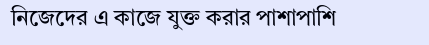নিজেদের এ কাজে যুক্ত করার পাশাপাশি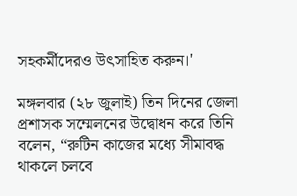সহকর্মীদেরও উৎসাহিত করুন।'

মঙ্গলবার (২৮ জুলাই) তিন দিনের জেলা প্রশাসক সম্মেলনের উদ্বোধন করে তিনি বলেন, “রুটিন কাজের মধ্যে সীমাবদ্ধ থাকলে চলবে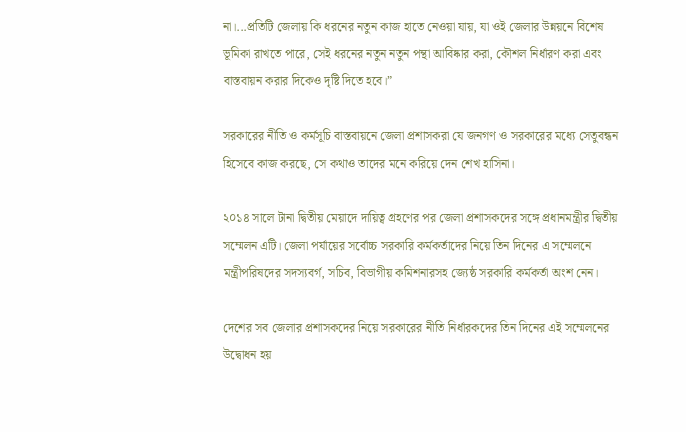না।...প্রতিটি জেলায় কি ধরনের নতুন কাজ হাতে নেওয়া যায়, যা ওই জেলার উন্নয়নে বিশেষ ভূমিকা রাখতে পারে, সেই ধরনের নতুন নতুন পন্থা আবিষ্কার করা, কৌশল নির্ধারণ করা এবং বাস্তবায়ন করার দিকেও দৃষ্টি দিতে হবে।”

সরকারের নীতি ও কর্মসূচি বাস্তবায়নে জেলা প্রশাসকরা যে জনগণ ও সরকারের মধ্যে সেতুবন্ধন হিসেবে কাজ করছে, সে কথাও তাদের মনে করিয়ে দেন শেখ হাসিনা।

২০১৪ সালে টানা দ্বিতীয় মেয়াদে দায়িত্ব গ্রহণের পর জেলা প্রশাসকদের সঙ্গে প্রধানমন্ত্রীর দ্বিতীয় সম্মেলন এটি। জেলা পর্যায়ের সর্বোচ্চ সরকারি কর্মকর্তাদের নিয়ে তিন দিনের এ সম্মেলনে মন্ত্রীপরিষদের সদস্যবর্গ, সচিব, বিভাগীয় কমিশনারসহ জ্যেষ্ঠ সরকারি কর্মকর্তা অংশ নেন।

দেশের সব জেলার প্রশাসকদের নিয়ে সরকারের নীতি নির্ধারকদের তিন দিনের এই সম্মেলনের উদ্বোধন হয়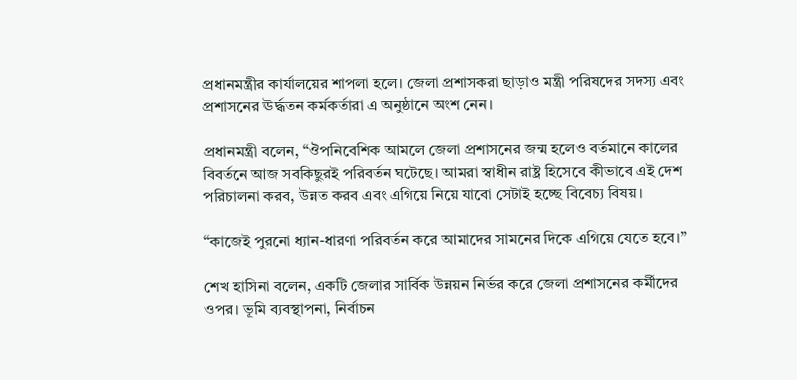প্রধানমন্ত্রীর কার্যালয়ের শাপলা হলে। জেলা প্রশাসকরা ছাড়াও মন্ত্রী পরিষদের সদস্য এবং প্রশাসনের ঊর্দ্ধতন কর্মকর্তারা এ অনুষ্ঠানে অংশ নেন।

প্রধানমন্ত্রী বলেন, “ঔপনিবেশিক আমলে জেলা প্রশাসনের জন্ম হলেও বর্তমানে কালের বিবর্তনে আজ সবকিছুরই পরিবর্তন ঘটেছে। আমরা স্বাধীন রাষ্ট্র হিসেবে কীভাবে এই দেশ পরিচালনা করব, উন্নত করব এবং এগিয়ে নিয়ে যাবো সেটাই হচ্ছে বিবেচ্য বিষয়।

“কাজেই পুরনো ধ্যান-ধারণা পরিবর্তন করে আমাদের সামনের দিকে এগিয়ে যেতে হবে।”

শেখ হাসিনা বলেন, একটি জেলার সার্বিক উন্নয়ন নির্ভর করে জেলা প্রশাসনের কর্মীদের ওপর। ভূমি ব্যবস্থাপনা, নির্বাচন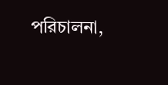পরিচালনা,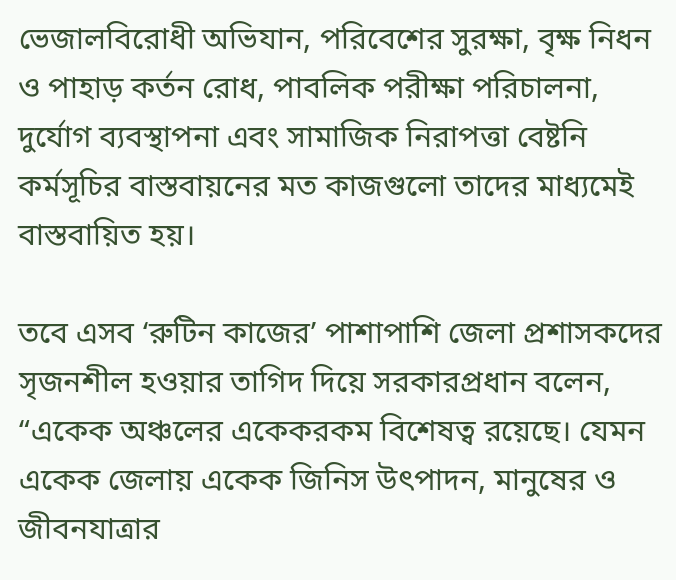ভেজালবিরোধী অভিযান, পরিবেশের সুরক্ষা, বৃক্ষ নিধন ও পাহাড় কর্তন রোধ, পাবলিক পরীক্ষা পরিচালনা, দুর্যোগ ব্যবস্থাপনা এবং সামাজিক নিরাপত্তা বেষ্টনি কর্মসূচির বাস্তবায়নের মত কাজগুলো তাদের মাধ্যমেই বাস্তবায়িত হয়।

তবে এসব ‘রুটিন কাজের’ পাশাপাশি জেলা প্রশাসকদের সৃজনশীল হওয়ার তাগিদ দিয়ে সরকারপ্রধান বলেন, “একেক অঞ্চলের একেকরকম বিশেষত্ব রয়েছে। যেমন একেক জেলায় একেক জিনিস উৎপাদন, মানুষের ও জীবনযাত্রার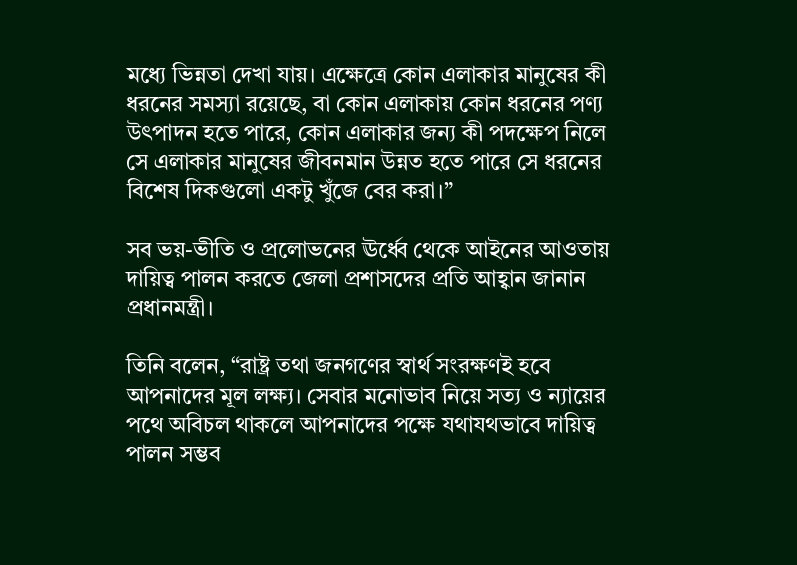মধ্যে ভিন্নতা দেখা যায়। এক্ষেত্রে কোন এলাকার মানুষের কী ধরনের সমস্যা রয়েছে, বা কোন এলাকায় কোন ধরনের পণ্য উৎপাদন হতে পারে, কোন এলাকার জন্য কী পদক্ষেপ নিলে সে এলাকার মানুষের জীবনমান উন্নত হতে পারে সে ধরনের বিশেষ দিকগুলো একটু খুঁজে বের করা।”

সব ভয়-ভীতি ও প্রলোভনের ঊর্ধ্বে থেকে আইনের আওতায় দায়িত্ব পালন করতে জেলা প্রশাসদের প্রতি আহ্বান জানান প্রধানমন্ত্রী।

তিনি বলেন, “রাষ্ট্র তথা জনগণের স্বার্থ সংরক্ষণই হবে আপনাদের মূল লক্ষ্য। সেবার মনোভাব নিয়ে সত্য ও ন্যায়ের পথে অবিচল থাকলে আপনাদের পক্ষে যথাযথভাবে দায়িত্ব পালন সম্ভব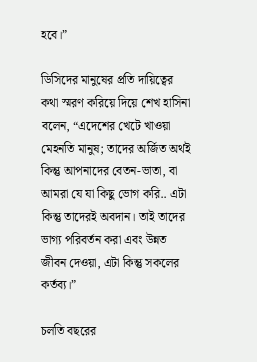হবে।”

ডিসিদের মানুষের প্রতি দায়িত্বের কথা স্মরণ করিয়ে দিয়ে শেখ হাসিনা বলেন, “এদেশের খেটে খাওয়া মেহনতি মানুষ; তাদের অর্জিত অর্থই কিন্তু আপনাদের বেতন-ভাতা, বা আমরা যে যা কিছু ভোগ করি.. এটা কিন্তু তাদেরই অবদান। তাই তাদের ভাগ্য পরিবর্তন করা এবং উন্নত জীবন দেওয়া, এটা কিন্তু সকলের কর্তব্য।”

চলতি বছরের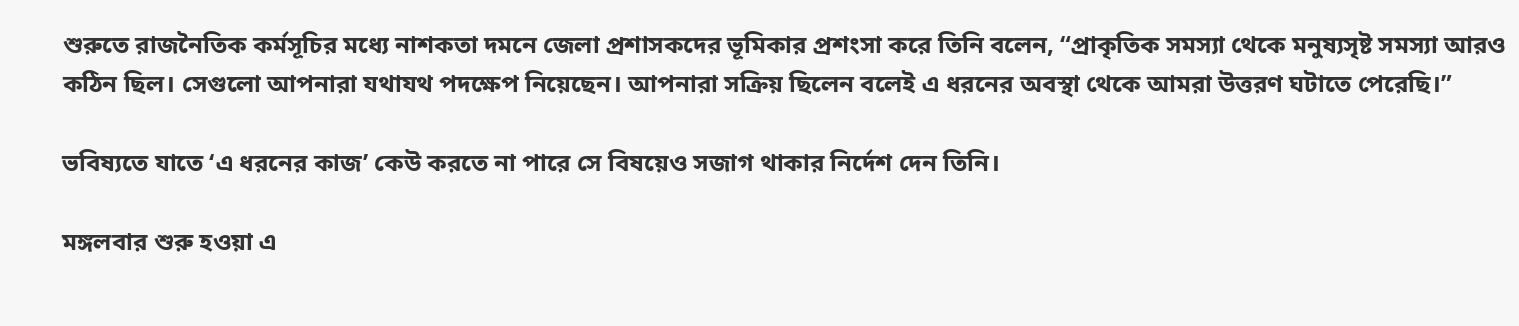শুরুতে রাজনৈতিক কর্মসূচির মধ্যে নাশকতা দমনে জেলা প্রশাসকদের ভূমিকার প্রশংসা করে তিনি বলেন, “প্রাকৃতিক সমস্যা থেকে মনুষ্যসৃষ্ট সমস্যা আরও কঠিন ছিল। সেগুলো আপনারা যথাযথ পদক্ষেপ নিয়েছেন। আপনারা সক্রিয় ছিলেন বলেই এ ধরনের অবস্থা থেকে আমরা উত্তরণ ঘটাতে পেরেছি।”

ভবিষ্যতে যাতে ‘এ ধরনের কাজ’ কেউ করতে না পারে সে বিষয়েও সজাগ থাকার নির্দেশ দেন তিনি।

মঙ্গলবার শুরু হওয়া এ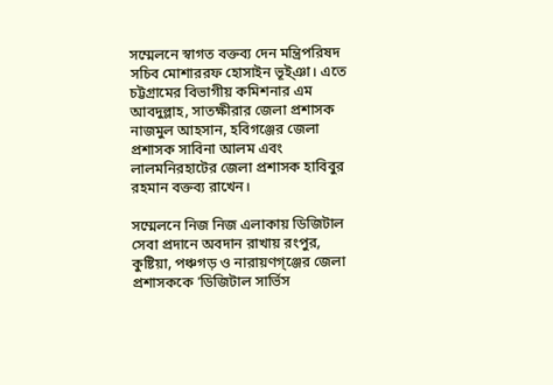সম্মেলনে স্বাগত বক্তব্য দেন মন্ত্রিপরিষদ সচিব মোশাররফ হোসাইন ভূই্ঞা। এতে চট্টগ্রামের বিভাগীয় কমিশনার এম আবদুল্লাহ, সাতক্ষীরার জেলা প্রশাসক নাজমুল আহসান, হবিগঞ্জের জেলা প্রশাসক সাবিনা আলম এবং লালমনিরহাটের জেলা প্রশাসক হাবিবুর রহমান বক্তব্য রাখেন।

সম্মেলনে নিজ নিজ এলাকায় ডিজিটাল সেবা প্রদানে অবদান রাখায় রংপুর, কুষ্টিয়া, পঞ্চগড় ও নারায়ণগ্ঞ্জের জেলা প্রশাসককে 'ডিজিটাল সার্ভিস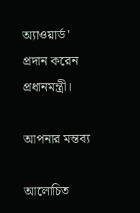অ্যাওয়ার্ড' প্রদান করেন প্রধানমন্ত্রী।

আপনার মন্তব্য

আলোচিত